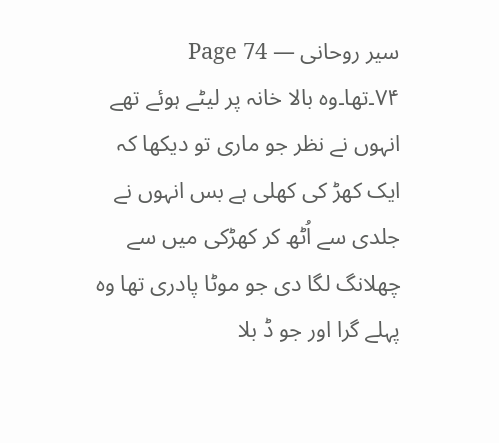سیر روحانی — Page 74
۷۴۔تھا۔وہ بالا خانہ پر لیٹے ہوئے تھے انہوں نے نظر جو ماری تو دیکھا کہ ایک کھڑ کی کھلی ہے بس انہوں نے جلدی سے اُٹھ کر کھڑکی میں سے چھلانگ لگا دی جو موٹا پادری تھا وہ پہلے گرا اور جو ڈ بلا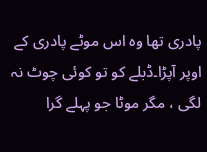پادری تھا وہ اس موٹے پادری کے اوپر آپڑا۔ڈبلے کو تو کوئی چوٹ نہ لگی ، مگر موٹا جو پہلے گرا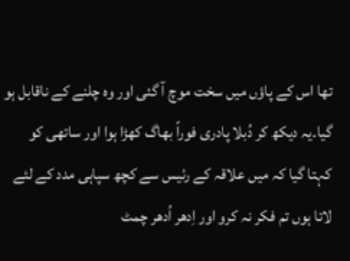تھا اس کے پاؤں میں سخت موچ آ گئی اور وہ چلنے کے ناقابل ہو گیا۔یہ دیکھ کر دُبلا پادری فوراً بھاگ کھڑا ہوا اور ساتھی کو کہتا گیا کہ میں علاقہ کے رئیس سے کچھ سپاہی مدد کے لئے لاتا ہوں تم فکر نہ کرو اور اِدھر اُدھر چمٹ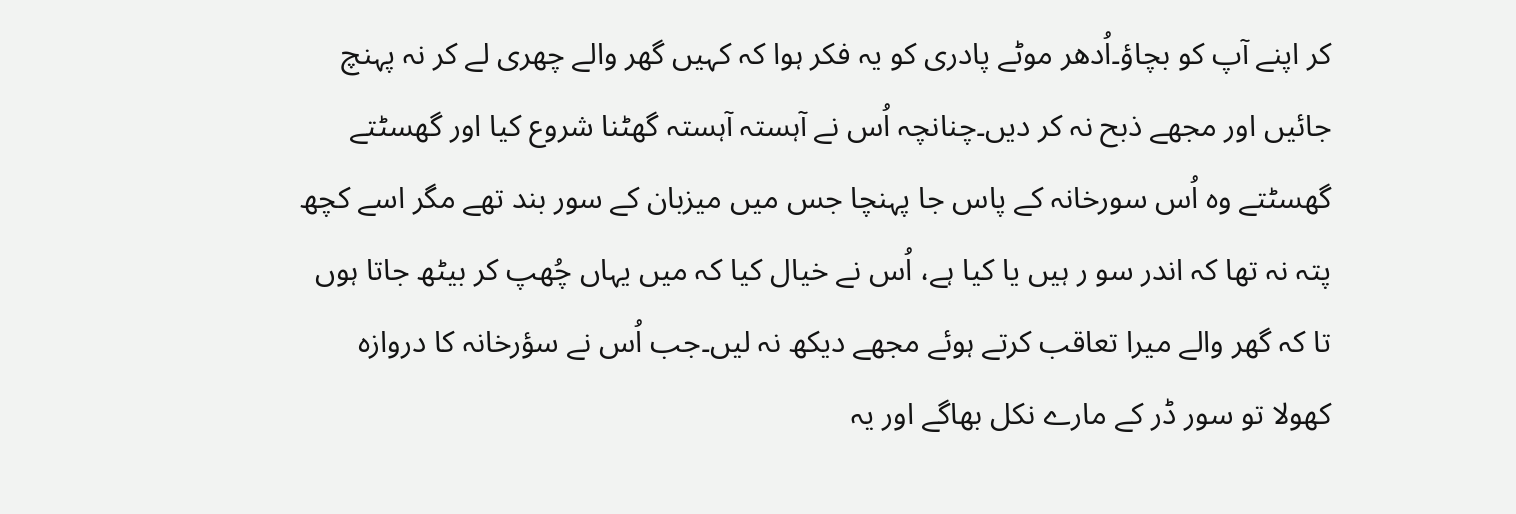کر اپنے آپ کو بچاؤ۔اُدھر موٹے پادری کو یہ فکر ہوا کہ کہیں گھر والے چھری لے کر نہ پہنچ جائیں اور مجھے ذبح نہ کر دیں۔چنانچہ اُس نے آہستہ آہستہ گھٹنا شروع کیا اور گھسٹتے گھسٹتے وہ اُس سورخانہ کے پاس جا پہنچا جس میں میزبان کے سور بند تھے مگر اسے کچھ پتہ نہ تھا کہ اندر سو ر ہیں یا کیا ہے، اُس نے خیال کیا کہ میں یہاں چُھپ کر بیٹھ جاتا ہوں تا کہ گھر والے میرا تعاقب کرتے ہوئے مجھے دیکھ نہ لیں۔جب اُس نے سؤرخانہ کا دروازہ کھولا تو سور ڈر کے مارے نکل بھاگے اور یہ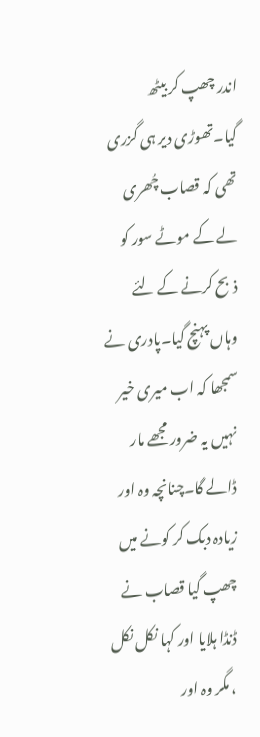اندر چھپ کر بیٹھ گیا۔تھوڑی دیر ہی گزری تھی کہ قصاب چُھری لے کے موٹے سور کو ذبح کرنے کے لئے وہاں پہنچ گیا۔پادری نے سمجھا کہ اب میری خیر نہیں یہ ضرور مجھے مار ڈالے گا۔چنانچہ وہ اور زیادہ دبک کر کونے میں چھپ گیا قصاب نے ڈنڈا ہلایا اور کہا نکل نکل ، مگر وہ اور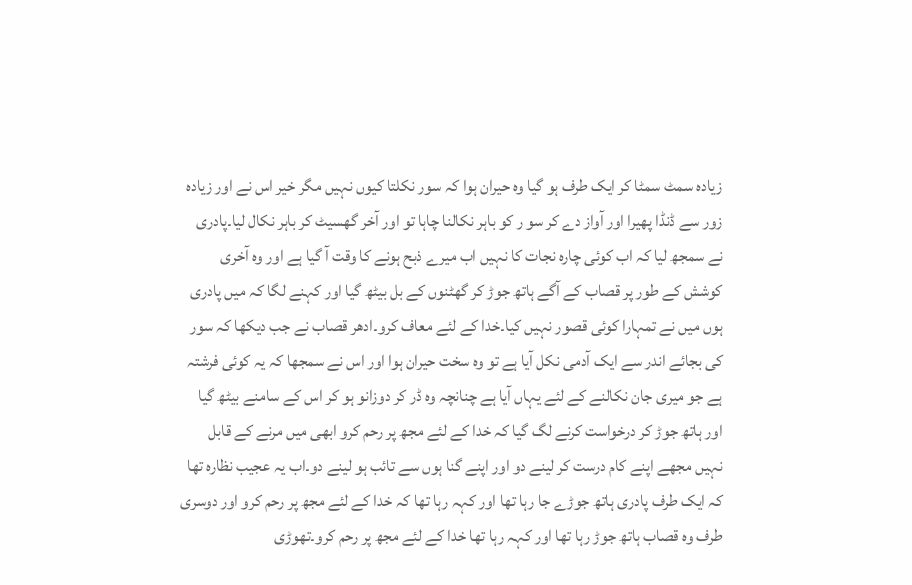زیادہ سمٹ سمٹا کر ایک طرف ہو گیا وہ حیران ہوا کہ سور نکلتا کیوں نہیں مگر خیر اس نے اور زیادہ زور سے ڈنڈا پھیرا اور آواز دے کر سو ر کو باہر نکالنا چاہا تو اور آخر گھسیٹ کر باہر نکال لیا۔پادری نے سمجھ لیا کہ اب کوئی چارہ نجات کا نہیں اب میرے ذبح ہونے کا وقت آ گیا ہے اور وہ آخری کوشش کے طور پر قصاب کے آگے ہاتھ جوڑ کر گھٹنوں کے بل بیٹھ گیا اور کہنے لگا کہ میں پادری ہوں میں نے تمہارا کوئی قصور نہیں کیا۔خدا کے لئے معاف کرو۔ادھر قصاب نے جب دیکھا کہ سور کی بجائے اندر سے ایک آدمی نکل آیا ہے تو وہ سخت حیران ہوا اور اس نے سمجھا کہ یہ کوئی فرشتہ ہے جو میری جان نکالنے کے لئے یہاں آیا ہے چنانچہ وہ ڈر کر دوزانو ہو کر اس کے سامنے بیٹھ گیا اور ہاتھ جوڑ کر درخواست کرنے لگ گیا کہ خدا کے لئے مجھ پر رحم کرو ابھی میں مرنے کے قابل نہیں مجھے اپنے کام درست کر لینے دو اور اپنے گنا ہوں سے تائب ہو لینے دو۔اب یہ عجیب نظارہ تھا کہ ایک طرف پادری ہاتھ جوڑے جا رہا تھا اور کہہ رہا تھا کہ خدا کے لئے مجھ پر رحم کرو اور دوسری طرف وہ قصاب ہاتھ جوڑ رہا تھا اور کہہ رہا تھا خدا کے لئے مجھ پر رحم کرو۔تھوڑی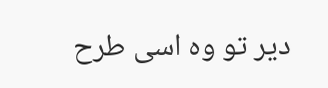دیر تو وہ اسی طرح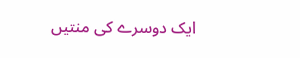ایک دوسرے کی منتیں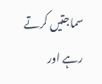سماجتیں کرتے رہے اور